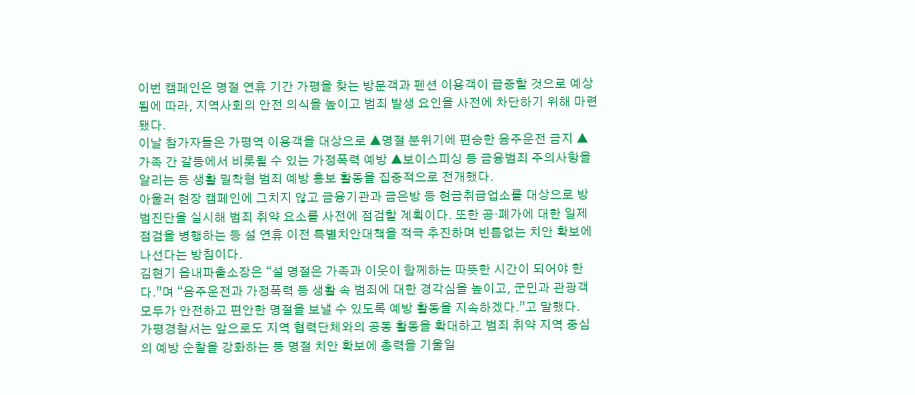이번 캠페인은 명절 연휴 기간 가평을 찾는 방문객과 펜션 이용객이 급증할 것으로 예상됨에 따라, 지역사회의 안전 의식을 높이고 범죄 발생 요인을 사전에 차단하기 위해 마련됐다.
이날 참가자들은 가평역 이용객을 대상으로 ▲명절 분위기에 편승한 음주운전 금지 ▲가족 간 갈등에서 비롯될 수 있는 가정폭력 예방 ▲보이스피싱 등 금융범죄 주의사항을 알리는 등 생활 밀착형 범죄 예방 홍보 활동을 집중적으로 전개했다.
아울러 현장 캠페인에 그치지 않고 금융기관과 금은방 등 현금취급업소를 대상으로 방범진단을 실시해 범죄 취약 요소를 사전에 점검할 계획이다. 또한 공·폐가에 대한 일제 점검을 병행하는 등 설 연휴 이전 특별치안대책을 적극 추진하며 빈틈없는 치안 확보에 나선다는 방침이다.
김현기 읍내파출소장은 “설 명절은 가족과 이웃이 함께하는 따뜻한 시간이 되어야 한다.”며 “음주운전과 가정폭력 등 생활 속 범죄에 대한 경각심을 높이고, 군민과 관광객 모두가 안전하고 편안한 명절을 보낼 수 있도록 예방 활동을 지속하겠다.”고 말했다.
가평경찰서는 앞으로도 지역 협력단체와의 공동 활동을 확대하고 범죄 취약 지역 중심의 예방 순찰을 강화하는 등 명절 치안 확보에 총력을 기울일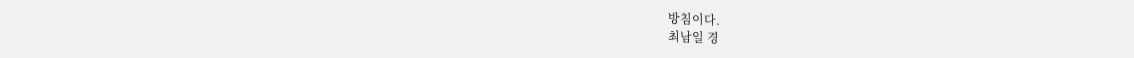방침이다.
최남일 경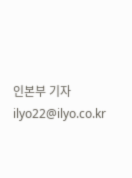인본부 기자 ilyo22@ilyo.co.kr